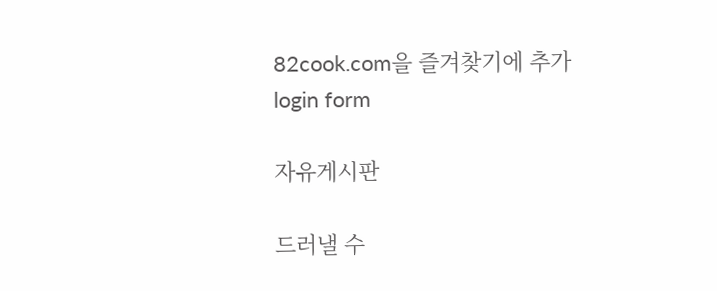82cook.com을 즐겨찾기에 추가
login form

자유게시판

드러낼 수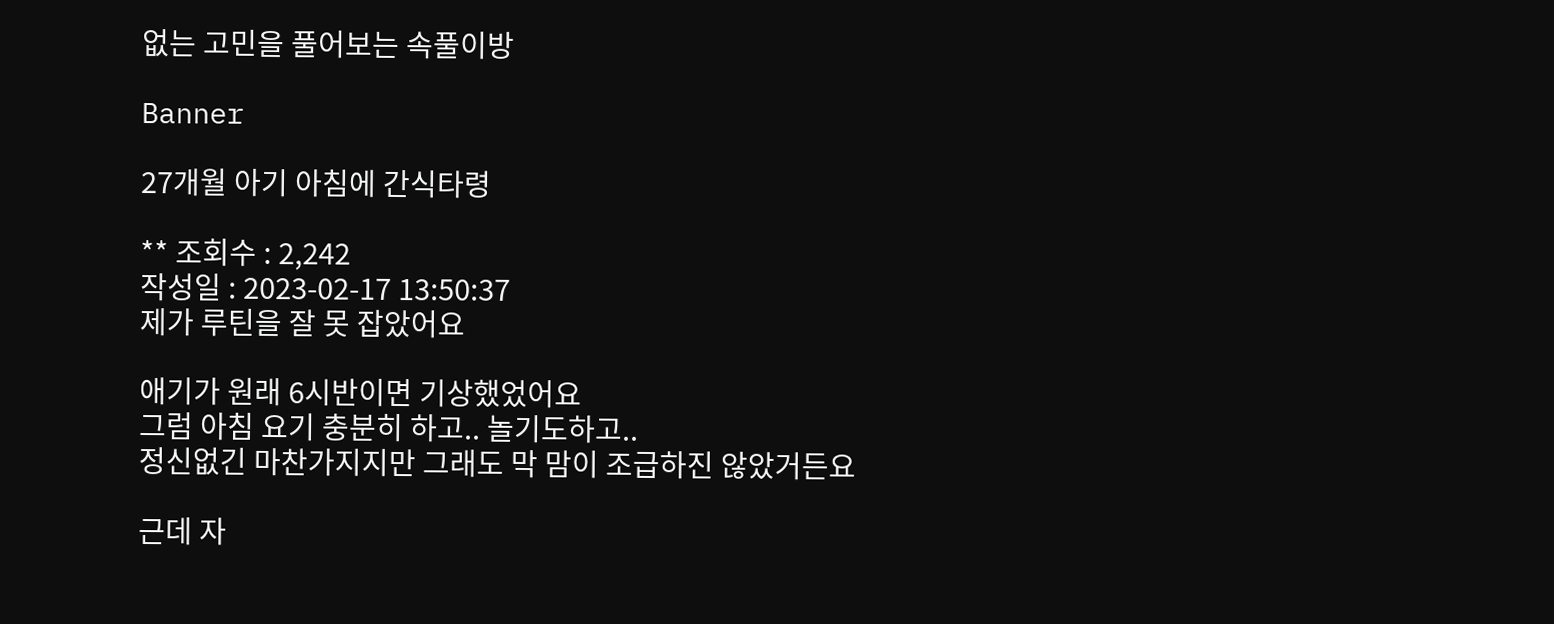없는 고민을 풀어보는 속풀이방

Banner

27개월 아기 아침에 간식타령

** 조회수 : 2,242
작성일 : 2023-02-17 13:50:37
제가 루틴을 잘 못 잡았어요

애기가 원래 6시반이면 기상했었어요
그럼 아침 요기 충분히 하고.. 놀기도하고..
정신없긴 마찬가지지만 그래도 막 맘이 조급하진 않았거든요

근데 자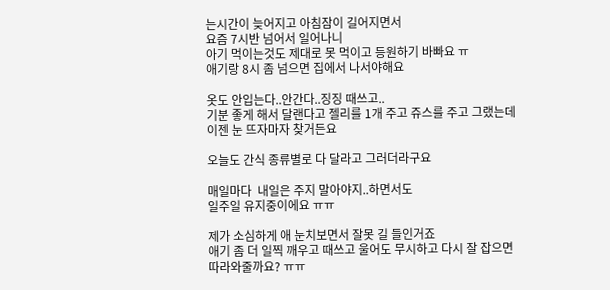는시간이 늦어지고 아침잠이 길어지면서
요즘 7시반 넘어서 일어나니
아기 먹이는것도 제대로 못 먹이고 등원하기 바빠요 ㅠ
애기랑 8시 좀 넘으면 집에서 나서야해요

옷도 안입는다..안간다..징징 때쓰고..
기분 좋게 해서 달랜다고 젤리를 1개 주고 쥬스를 주고 그랬는데
이젠 눈 뜨자마자 찾거든요

오늘도 간식 종류별로 다 달라고 그러더라구요

매일마다  내일은 주지 말아야지..하면서도
일주일 유지중이에요 ㅠㅠ

제가 소심하게 애 눈치보면서 잘못 길 들인거죠
애기 좀 더 일찍 깨우고 때쓰고 울어도 무시하고 다시 잘 잡으면
따라와줄까요? ㅠㅠ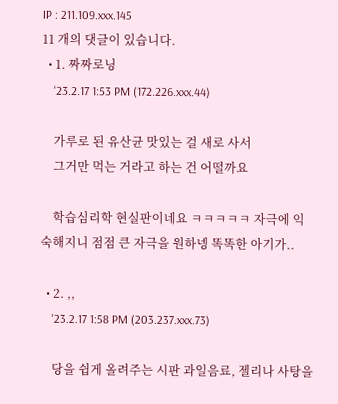IP : 211.109.xxx.145
11 개의 댓글이 있습니다.
  • 1. 짜짜로닝
    '23.2.17 1:53 PM (172.226.xxx.44)

    가루로 된 유산균 맛있는 걸 새로 사서
    그거만 먹는 거라고 하는 건 어떨까요

    학습심리학 현실판이네요 ㅋㅋㅋㅋㅋ 자극에 익숙해지니 점점 큰 자극을 원하넹 똑똑한 아기가..

  • 2. ,,
    '23.2.17 1:58 PM (203.237.xxx.73)

    당을 쉽게 올려주는 시판 과일음료, 젤리나 사탕을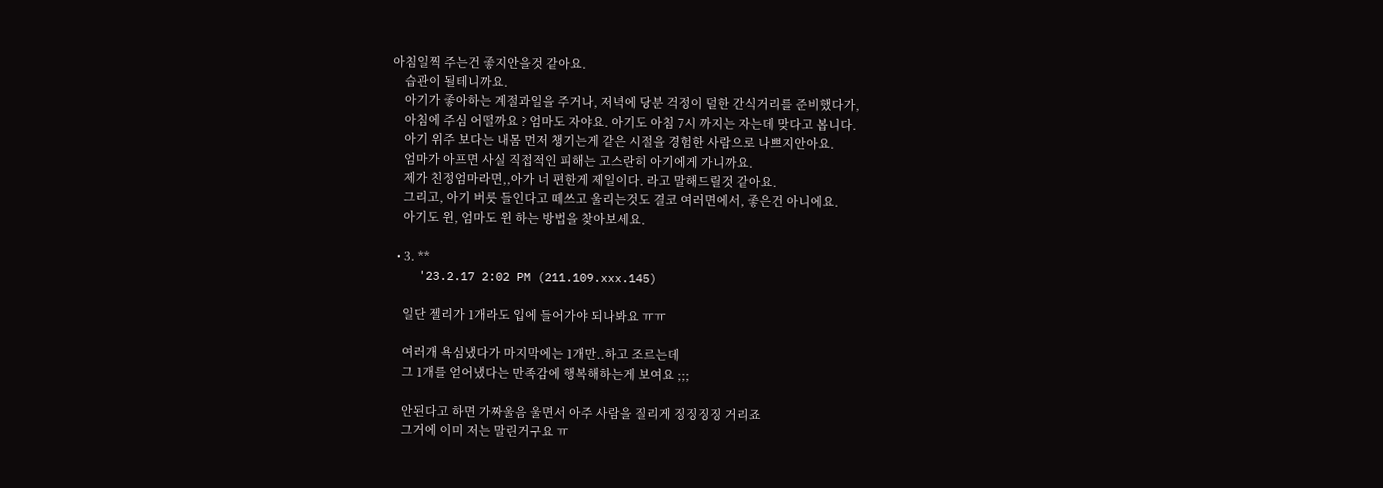아침일찍 주는건 좋지안을것 같아요.
    습관이 될테니까요.
    아기가 좋아하는 계절과일을 주거나, 저녁에 당분 걱정이 덜한 간식거리를 준비했다가,
    아침에 주심 어떨까요 ? 엄마도 자야요. 아기도 아침 7시 까지는 자는데 맞다고 봅니다.
    아기 위주 보다는 내몸 먼저 챙기는게 같은 시절을 경험한 사람으로 나쁘지안아요.
    엄마가 아프면 사실 직접적인 피해는 고스란히 아기에게 가니까요.
    제가 친정엄마라면,,아가 너 편한게 제일이다. 라고 말해드릴것 같아요.
    그리고, 아기 버릇 들인다고 떼쓰고 울리는것도 결코 여러면에서, 좋은건 아니에요.
    아기도 윈, 엄마도 윈 하는 방법을 찾아보세요.

  • 3. **
    '23.2.17 2:02 PM (211.109.xxx.145)

    일단 젤리가 1개라도 입에 들어가야 되나봐요 ㅠㅠ

    여러개 욕심냈다가 마지막에는 1개만..하고 조르는데
    그 1개를 얻어냈다는 만족감에 행복해하는게 보여요 ;;;

    안된다고 하면 가짜울음 울면서 아주 사람을 질리게 징징징징 거리죠
    그거에 이미 저는 말린거구요 ㅠ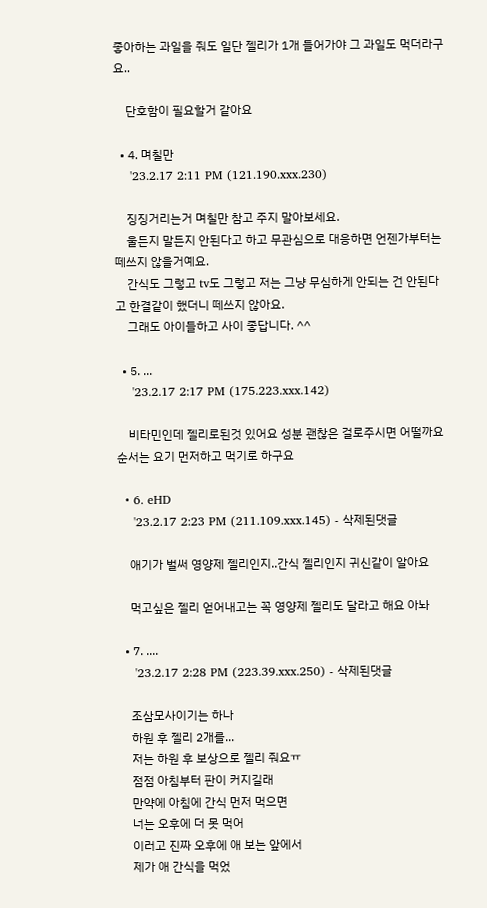좋아하는 과일을 줘도 일단 젤리가 1개 들어가야 그 과일도 먹더라구요..

    단호함이 필요할거 같아요

  • 4. 며칠만
    '23.2.17 2:11 PM (121.190.xxx.230)

    징징거리는거 며칠만 참고 주지 말아보세요.
    울든지 말든지 안된다고 하고 무관심으로 대응하면 언젠가부터는 떼쓰지 않을거예요.
    간식도 그렇고 tv도 그렇고 저는 그냥 무심하게 안되는 건 안된다고 한결같이 했더니 떼쓰지 않아요.
    그래도 아이들하고 사이 좋답니다. ^^

  • 5. ...
    '23.2.17 2:17 PM (175.223.xxx.142)

    비타민인데 젤리로된것 있어요 성분 괜찮은 걸로주시면 어떨까요 순서는 요기 먼저하고 먹기로 하구요

  • 6. eHD
    '23.2.17 2:23 PM (211.109.xxx.145) - 삭제된댓글

    애기가 벌써 영양제 젤리인지..간식 젤리인지 귀신같이 알아요

    먹고싶은 젤리 얻어내고는 꼭 영양제 젤리도 달라고 해요 아놔

  • 7. ....
    '23.2.17 2:28 PM (223.39.xxx.250) - 삭제된댓글

    조삼모사이기는 하나
    하원 후 젤리 2개를...
    저는 하원 후 보상으로 젤리 줘요ㅠ
    점점 아침부터 판이 커지길래
    만약에 아침에 간식 먼저 먹으면
    너는 오후에 더 못 먹어
    이러고 진짜 오후에 애 보는 앞에서
    제가 애 간식을 먹었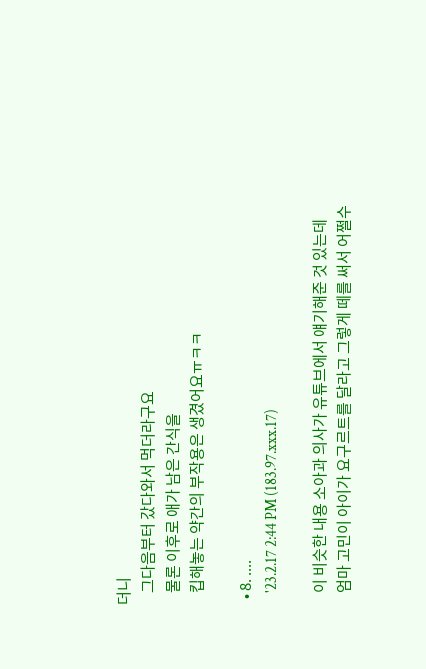더니
    그다음부터 갔다와서 먹더라구요
    물론 이후로 애가 남은 간식을
    킵해놓는 약간의 부작용은 생겼어요ㅠㅋㅋ

  • 8. ....
    '23.2.17 2:44 PM (183.97.xxx.17)

    이 비슷한 내용 소아과 의사가 유튜브에서 얘기해준 것 있는데
    엄마 고민이 아이가 요구르트를 달라고 그렇게 떼를 써서 어쩔수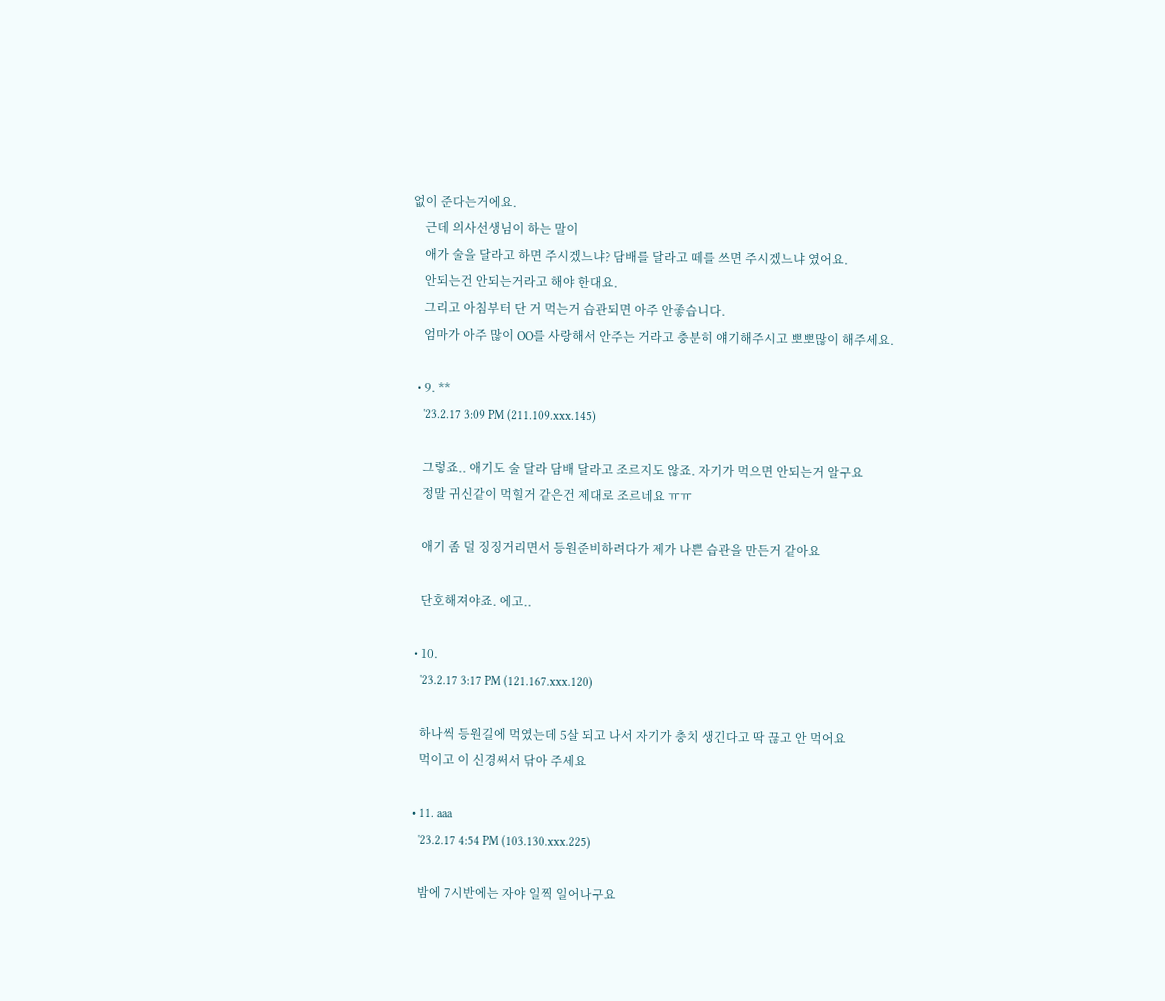없이 준다는거에요.
    근데 의사선생님이 하는 말이
    애가 술을 달라고 하면 주시겠느냐? 담배를 달라고 떼를 쓰면 주시겠느냐 였어요.
    안되는건 안되는거라고 해야 한대요.
    그리고 아침부터 단 거 먹는거 습관되면 아주 안좋습니다.
    엄마가 아주 많이 OO를 사랑해서 안주는 거라고 충분히 얘기해주시고 뽀뽀많이 해주세요.

  • 9. **
    '23.2.17 3:09 PM (211.109.xxx.145)

    그렇죠.. 애기도 술 달라 담배 달라고 조르지도 않죠. 자기가 먹으면 안되는거 알구요
    정말 귀신같이 먹힐거 같은건 제대로 조르네요 ㅠㅠ

    애기 좀 덜 징징거리면서 등원준비하려다가 제가 나쁜 습관을 만든거 같아요

    단호해져야죠. 에고..

  • 10.
    '23.2.17 3:17 PM (121.167.xxx.120)

    하나씩 등원길에 먹였는데 5살 되고 나서 자기가 충치 생긴다고 딱 끊고 안 먹어요
    먹이고 이 신경써서 닦아 주세요

  • 11. aaa
    '23.2.17 4:54 PM (103.130.xxx.225)

    밤에 7시반에는 자야 일찍 일어나구요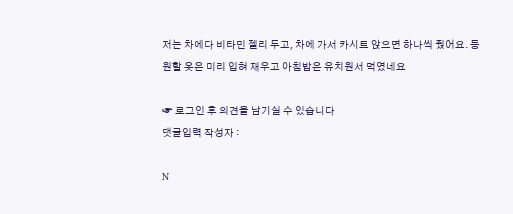저는 차에다 비타민 젤리 두고, 차에 가서 카시트 앉으면 하나씩 줬어요. 등원할 옷은 미리 입혀 재우고 아침밥은 유치원서 먹였네요

☞ 로그인 후 의견을 남기실 수 있습니다
댓글입력 작성자 :

N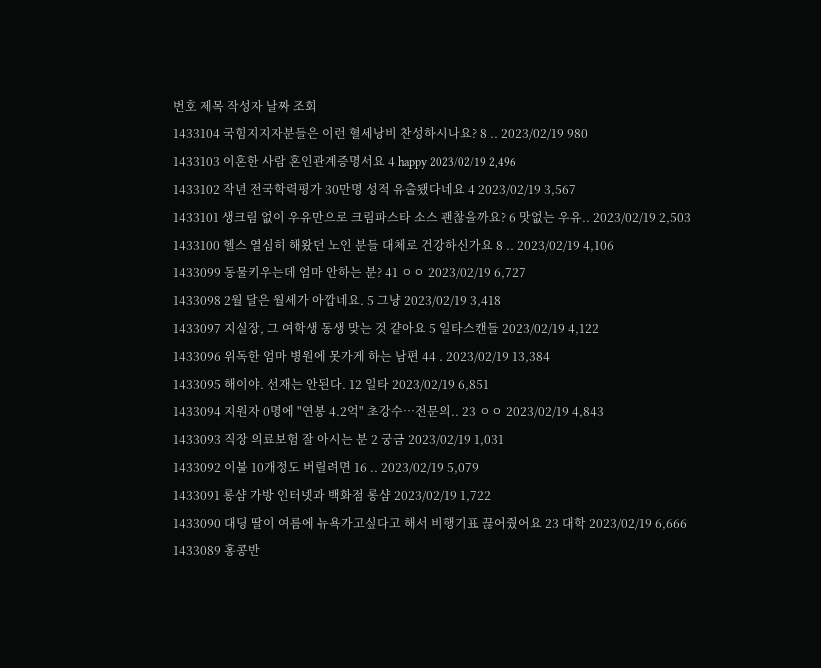번호 제목 작성자 날짜 조회
1433104 국힘지지자분들은 이런 혈세낭비 찬성하시나요? 8 .. 2023/02/19 980
1433103 이혼한 사람 혼인관계증명서요 4 happy 2023/02/19 2,496
1433102 작년 전국학력평가 30만명 성적 유출됐다네요 4 2023/02/19 3,567
1433101 생크림 없이 우유만으로 크림파스타 소스 괜찮을까요? 6 맛없는 우유.. 2023/02/19 2,503
1433100 헬스 열심히 해왔던 노인 분들 대체로 건강하신가요 8 .. 2023/02/19 4,106
1433099 동물키우는데 엄마 안하는 분? 41 ㅇㅇ 2023/02/19 6,727
1433098 2월 달은 월세가 아깝네요. 5 그냥 2023/02/19 3,418
1433097 지실장, 그 여학생 동생 맞는 것 걑아요 5 일타스캔들 2023/02/19 4,122
1433096 위독한 엄마 병원에 못가게 하는 남편 44 . 2023/02/19 13,384
1433095 해이야. 선재는 안된다. 12 일타 2023/02/19 6,851
1433094 지원자 0명에 "연봉 4.2억" 초강수…전문의.. 23 ㅇㅇ 2023/02/19 4,843
1433093 직장 의료보험 잘 아시는 분 2 궁금 2023/02/19 1,031
1433092 이불 10개정도 버릴려면 16 .. 2023/02/19 5,079
1433091 롱샴 가방 인터넷과 백화점 롱샴 2023/02/19 1,722
1433090 대딩 딸이 여름에 뉴욕가고싶다고 해서 비행기표 끊어줬어요 23 대학 2023/02/19 6,666
1433089 홍콩반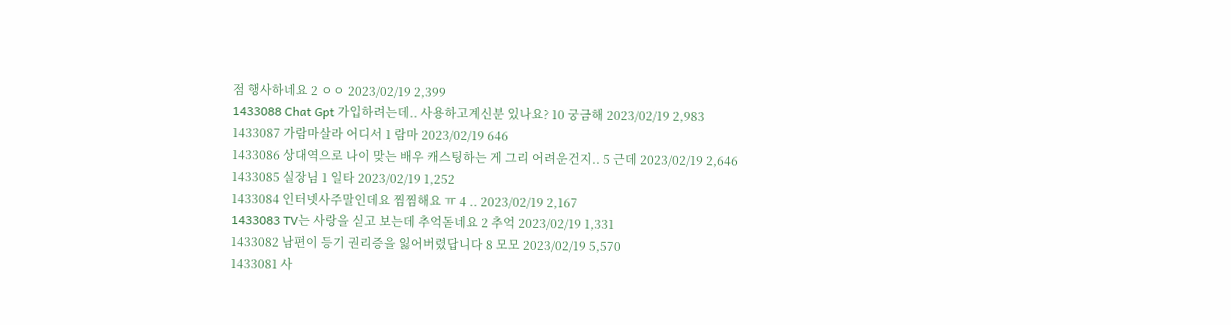점 행사하네요 2 ㅇㅇ 2023/02/19 2,399
1433088 Chat Gpt 가입하려는데.. 사용하고계신분 있나요? 10 궁금해 2023/02/19 2,983
1433087 가람마살라 어디서 1 람마 2023/02/19 646
1433086 상대역으로 나이 맞는 배우 캐스팅하는 게 그리 어려운건지.. 5 근데 2023/02/19 2,646
1433085 실장님 1 일타 2023/02/19 1,252
1433084 인터넷사주말인데요 찜찜해요 ㅠ 4 .. 2023/02/19 2,167
1433083 TV는 사랑을 싣고 보는데 추억돋네요 2 추억 2023/02/19 1,331
1433082 남편이 등기 권리증을 잃어버렸답니다 8 모모 2023/02/19 5,570
1433081 사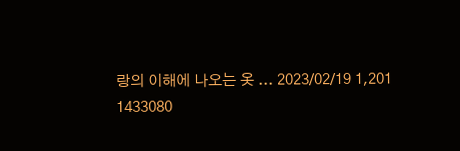랑의 이해에 나오는 옷 ... 2023/02/19 1,201
1433080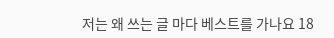저는 왜 쓰는 글 마다 베스트를 가나요 18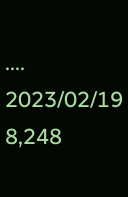.... 2023/02/19 8,248